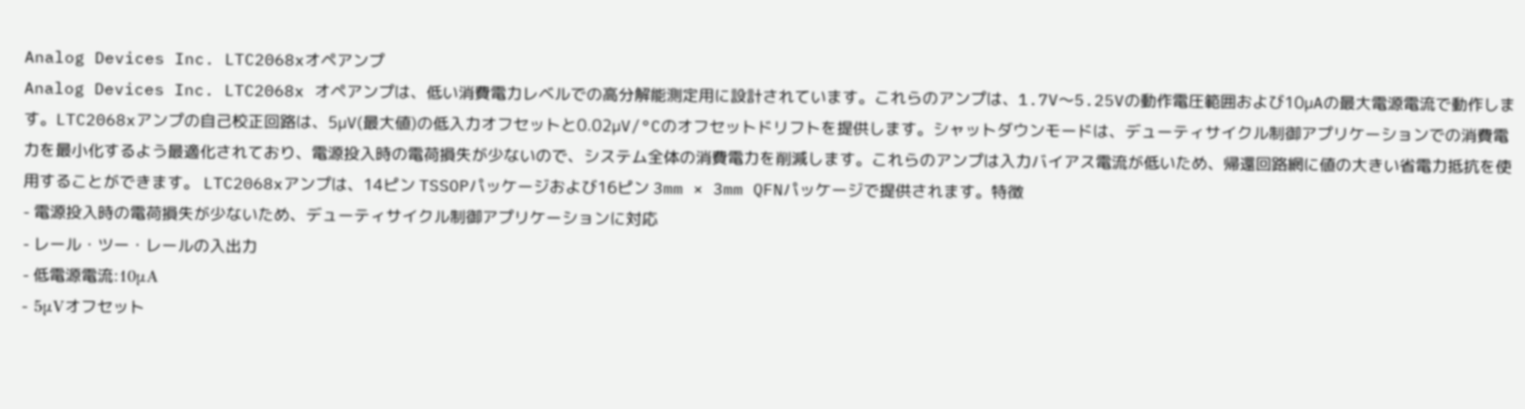Analog Devices Inc. LTC2068xオペアンプ
Analog Devices Inc. LTC2068x オペアンプは、低い消費電力レベルでの高分解能測定用に設計されています。これらのアンプは、1.7V〜5.25Vの動作電圧範囲および10µAの最大電源電流で動作します。LTC2068xアンプの自己校正回路は、5µV(最大値)の低入力オフセットと0.02µV/°Cのオフセットドリフトを提供します。シャットダウンモードは、デューティサイクル制御アプリケーションでの消費電力を最小化するよう最適化されており、電源投入時の電荷損失が少ないので、システム全体の消費電力を削減します。これらのアンプは入力バイアス電流が低いため、帰還回路網に値の大きい省電力抵抗を使用することができます。 LTC2068xアンプは、14ピン TSSOPパッケージおよび16ピン 3mm × 3mm QFNパッケージで提供されます。特徴
- 電源投入時の電荷損失が少ないため、デューティサイクル制御アプリケーションに対応
- レール・ツー・レールの入出力
- 低電源電流:10μA
- 5μVオフセット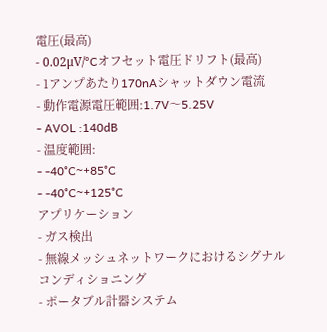電圧(最高)
- 0.02μV/°Cオフセット電圧ドリフト(最高)
- 1アンプあたり170nAシャットダウン電流
- 動作電源電圧範囲:1.7V〜5.25V
- AVOL :140dB
- 温度範囲:
- -40°C~+85°C
- -40°C~+125°C
アプリケーション
- ガス検出
- 無線メッシュネットワークにおけるシグナルコンディショニング
- ポータブル計器システム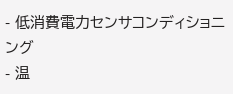- 低消費電力センサコンディショニング
- 温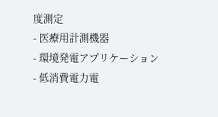度測定
- 医療用計測機器
- 環境発電アプリケーション
- 低消費電力電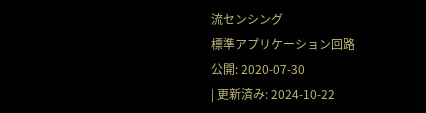流センシング
標準アプリケーション回路
公開: 2020-07-30
| 更新済み: 2024-10-22